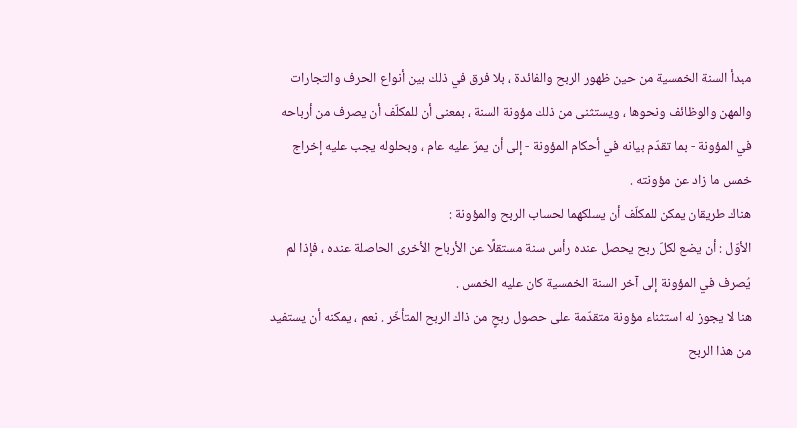مبدأ السنة الخمسية من حين ظهور الربح والفائدة ، بلا فرق في ذلك بين أنواع الحرف والتجارات والمهن والوظائف ونحوها ، ويستثنى من ذلك مؤونة السنة ، بمعنى أن للمكلّف أن يصرف من أرباحه في المؤونة - بما تقدّم بيانه في أحكام المؤونة - إلى أن يمرّ عليه عام ، وبحلوله يجب عليه إخراج خمس ما زاد عن مؤونته .
هناك طريقان يمكن للمكلّف أن يسلكهما لحساب الربح والمؤونة :
الأوّل : أن يضع لكلّ ربح يحصل عنده رأس سنة مستقلًا عن الأرباح الأخرى الحاصلة عنده ، فإذا لم يُصرف في المؤونة إلى آخر السنة الخمسية كان عليه الخمس .
هنا لا يجوز له استثناء مؤونة متقدّمة على حصول ربحٍ من ذاك الربح المتأخّر . نعم ، يمكنه أن يستفيد من هذا الربح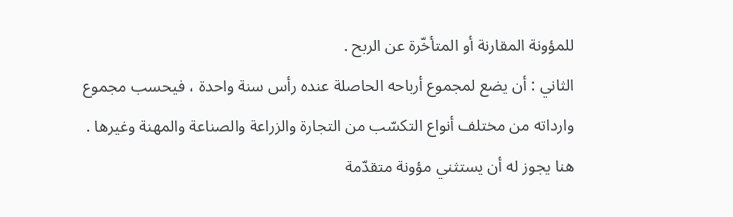للمؤونة المقارنة أو المتأخّرة عن الربح .
الثاني : أن يضع لمجموع أرباحه الحاصلة عنده رأس سنة واحدة ، فيحسب مجموع وارداته من مختلف أنواع التكسّب من التجارة والزراعة والصناعة والمهنة وغيرها .
هنا يجوز له أن يستثني مؤونة متقدّمة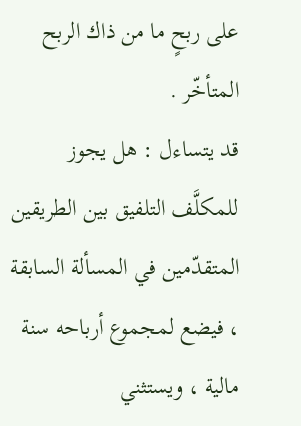على ربحٍ ما من ذاك الربح المتأخّر .
قد يتساءل : هل يجوز للمكلَّف التلفيق بين الطريقين المتقدّمين في المسألة السابقة ، فيضع لمجموع أرباحه سنة مالية ، ويستثني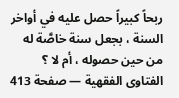ربحاً كبيراً حصل عليه في أواخر السنة ، بجعل سنة خاصَّة له من حين حصوله ، أم لا ؟
الفتاوى الفقهية — صفحة 413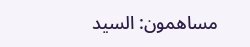مساهمون: السيد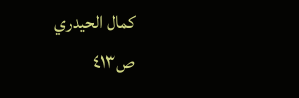كمال الحيدري
ص٤١٣